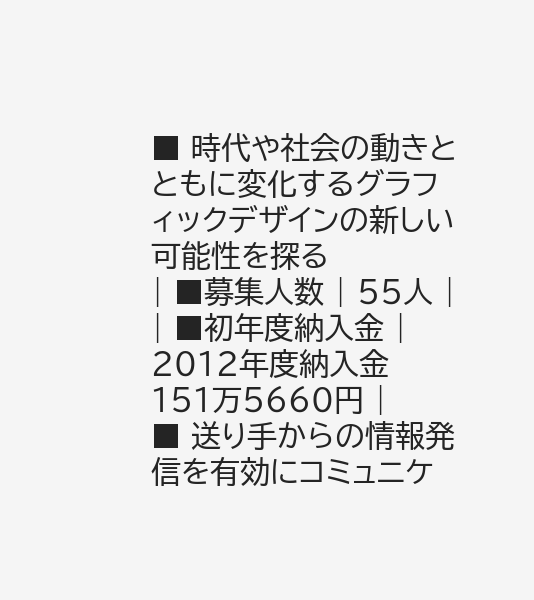■ 時代や社会の動きとともに変化するグラフィックデザインの新しい可能性を探る
| ■募集人数 | 55人 |
| ■初年度納入金 | 2012年度納入金 151万5660円 |
■ 送り手からの情報発信を有効にコミュニケ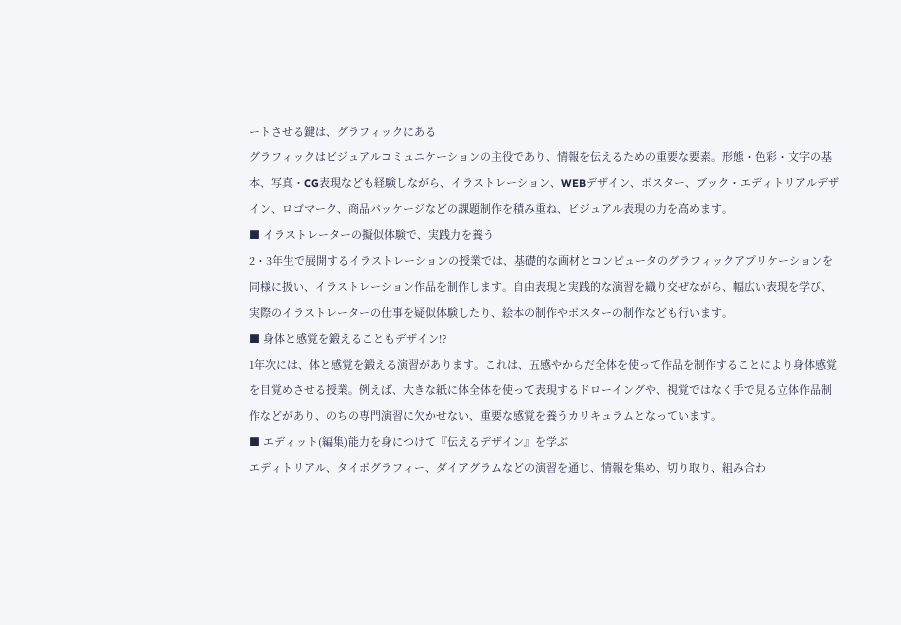ートさせる鍵は、グラフィックにある
グラフィックはビジュアルコミュニケーションの主役であり、情報を伝えるための重要な要素。形態・色彩・文字の基本、写真・CG表現なども経験しながら、イラストレーション、WEBデザイン、ポスター、ブック・エディトリアルデザイン、ロゴマーク、商品パッケージなどの課題制作を積み重ね、ビジュアル表現の力を高めます。
■ イラストレーターの擬似体験で、実践力を養う
2・3年生で展開するイラストレーションの授業では、基礎的な画材とコンピュータのグラフィックアプリケーションを同様に扱い、イラストレーション作品を制作します。自由表現と実践的な演習を織り交ぜながら、幅広い表現を学び、実際のイラストレーターの仕事を疑似体験したり、絵本の制作やポスターの制作なども行います。
■ 身体と感覚を鍛えることもデザイン!?
1年次には、体と感覚を鍛える演習があります。これは、五感やからだ全体を使って作品を制作することにより身体感覚を目覚めさせる授業。例えば、大きな紙に体全体を使って表現するドローイングや、視覚ではなく手で見る立体作品制作などがあり、のちの専門演習に欠かせない、重要な感覚を養うカリキュラムとなっています。
■ エディット(編集)能力を身につけて『伝えるデザイン』を学ぶ
エディトリアル、タイポグラフィー、ダイアグラムなどの演習を通じ、情報を集め、切り取り、組み合わ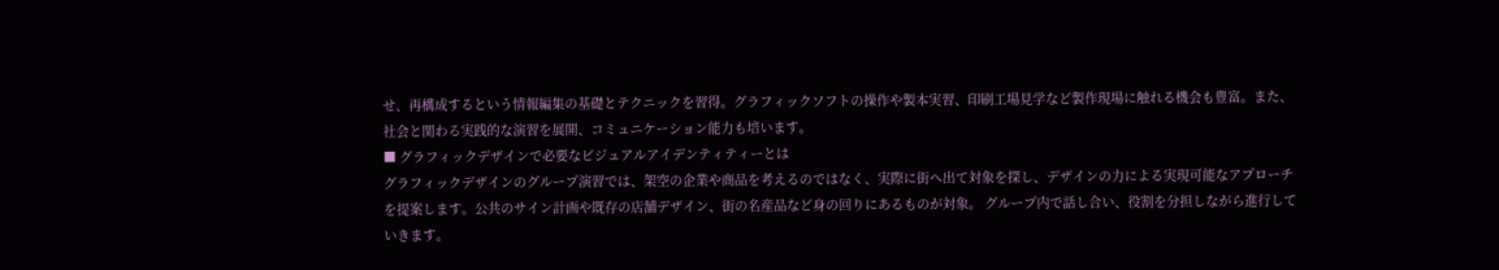せ、再構成するという情報編集の基礎とテクニックを習得。グラフィックソフトの操作や製本実習、印刷工場見学など製作現場に触れる機会も豊富。また、社会と関わる実践的な演習を展開、コミュニケーション能力も培います。
■ グラフィックデザインで必要なビジュアルアイデンティティーとは
グラフィックデザインのグループ演習では、架空の企業や商品を考えるのではなく、実際に街へ出て対象を探し、デザインの力による実現可能なアプローチを提案します。公共のサイン計画や既存の店舗デザイン、街の名産品など身の回りにあるものが対象。 グループ内で話し合い、役割を分担しながら進行していきます。